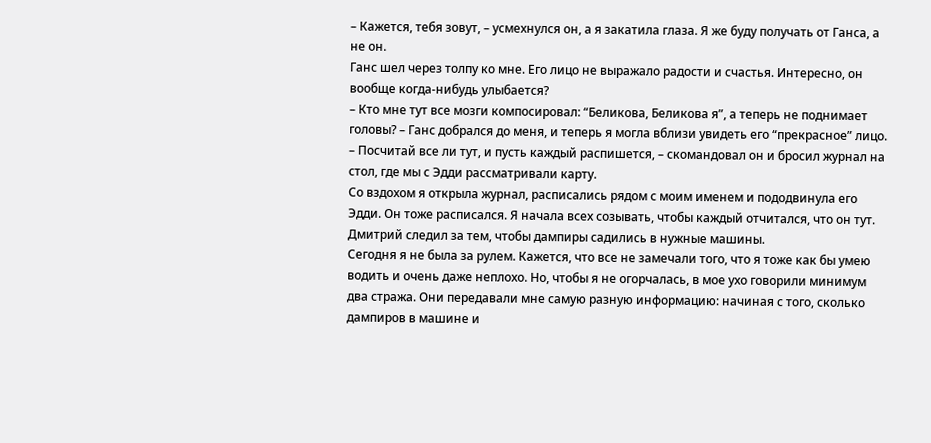– Кажется, тебя зовут, – усмехнулся он, а я закатила глаза. Я же буду получать от Ганса, а не он.
Ганс шел через толпу ко мне. Его лицо не выражало радости и счастья. Интересно, он вообще когда-нибудь улыбается?
– Кто мне тут все мозги компосировал: “Беликова, Беликова я”, а теперь не поднимает головы? – Ганс добрался до меня, и теперь я могла вблизи увидеть его “прекрасное” лицо. – Посчитай все ли тут, и пусть каждый распишется, – скомандовал он и бросил журнал на стол, где мы с Эдди рассматривали карту.
Со вздохом я открыла журнал, расписались рядом с моим именем и пододвинула его Эдди. Он тоже расписался. Я начала всех созывать, чтобы каждый отчитался, что он тут. Дмитрий следил за тем, чтобы дампиры садились в нужные машины.
Сегодня я не была за рулем. Кажется, что все не замечали того, что я тоже как бы умею водить и очень даже неплохо. Но, чтобы я не огорчалась, в мое ухо говорили минимум два стража. Они передавали мне самую разную информацию: начиная с того, сколько дампиров в машине и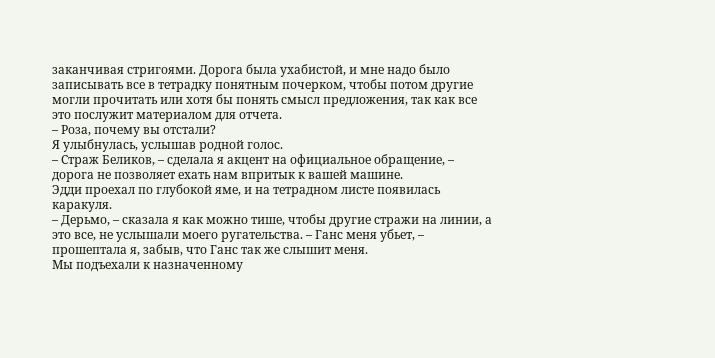заканчивая стригоями. Дорога была ухабистой, и мне надо было записывать все в тетрадку понятным почерком, чтобы потом другие могли прочитать или хотя бы понять смысл предложения, так как все это послужит материалом для отчета.
– Роза, почему вы отстали?
Я улыбнулась, услышав родной голос.
– Страж Беликов, – сделала я акцент на официальное обращение, – дорога не позволяет ехать нам впритык к вашей машине.
Эдди проехал по глубокой яме, и на тетрадном листе появилась каракуля.
– Дерьмо, – сказала я как можно тише, чтобы другие стражи на линии, а это все, не услышали моего ругательства. – Ганс меня убьет, – прошептала я, забыв, что Ганс так же слышит меня.
Мы подъехали к назначенному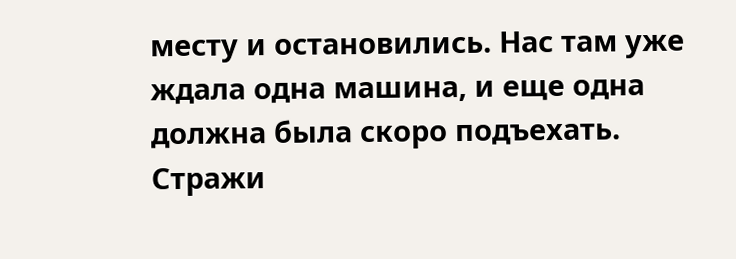месту и остановились. Нас там уже ждала одна машина, и еще одна должна была скоро подъехать. Стражи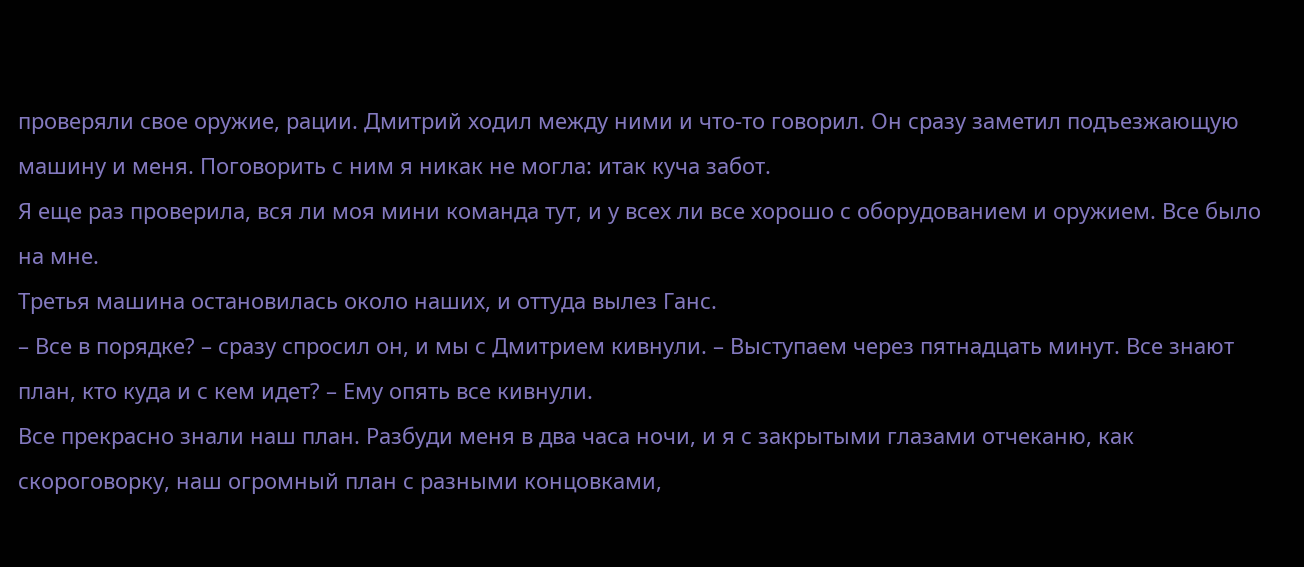проверяли свое оружие, рации. Дмитрий ходил между ними и что-то говорил. Он сразу заметил подъезжающую машину и меня. Поговорить с ним я никак не могла: итак куча забот.
Я еще раз проверила, вся ли моя мини команда тут, и у всех ли все хорошо с оборудованием и оружием. Все было на мне.
Третья машина остановилась около наших, и оттуда вылез Ганс.
– Все в порядке? – сразу спросил он, и мы с Дмитрием кивнули. – Выступаем через пятнадцать минут. Все знают план, кто куда и с кем идет? – Ему опять все кивнули.
Все прекрасно знали наш план. Разбуди меня в два часа ночи, и я с закрытыми глазами отчеканю, как скороговорку, наш огромный план с разными концовками,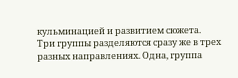кульминацией и развитием сюжета.
Три группы разделяются сразу же в трех разных направлениях. Одна, группа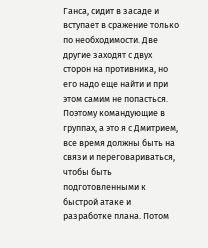Ганса, сидит в засаде и вступает в сражение только по необходимости. Две другие заходят с двух сторон на противника, но его надо еще найти и при этом самим не попасться. Поэтому командующие в группах, а это я с Дмитрием, все время должны быть на связи и переговариваться, чтобы быть подготовленными к быстрой атаке и разработке плана. Потом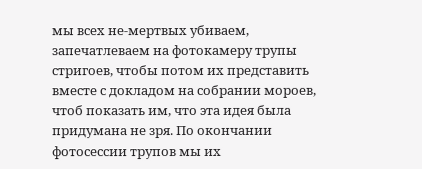мы всех не-мертвых убиваем, запечатлеваем на фотокамеру трупы стригоев, чтобы потом их представить вместе с докладом на собрании мороев, чтоб показать им, что эта идея была придумана не зря. По окончании фотосессии трупов мы их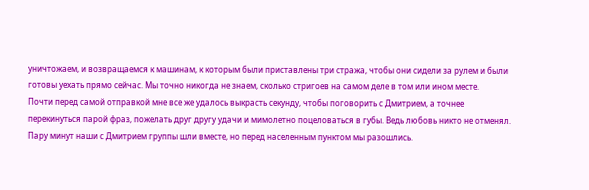уничтожаем, и возвращаемся к машинам, к которым были приставлены три стража, чтобы они сидели за рулем и были готовы уехать прямо сейчас. Мы точно никогда не знаем, сколько стригоев на самом деле в том или ином месте.
Почти перед самой отправкой мне все же удалось выкрасть секунду, чтобы поговорить с Дмитрием, а точнее перекинуться парой фраз, пожелать друг другу удачи и мимолетно поцеловаться в губы. Ведь любовь никто не отменял.
Пару минут наши с Дмитрием группы шли вместе, но перед населенным пунктом мы разошлись.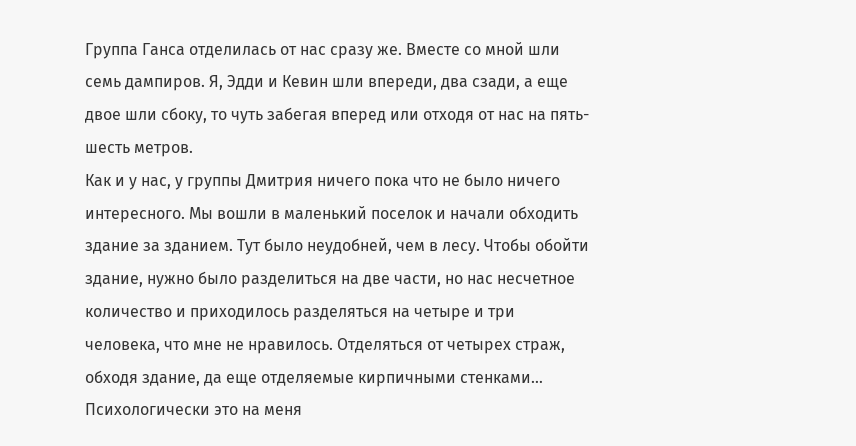Группа Ганса отделилась от нас сразу же. Вместе со мной шли семь дампиров. Я, Эдди и Кевин шли впереди, два сзади, а еще двое шли сбоку, то чуть забегая вперед или отходя от нас на пять-шесть метров.
Как и у нас, у группы Дмитрия ничего пока что не было ничего интересного. Мы вошли в маленький поселок и начали обходить здание за зданием. Тут было неудобней, чем в лесу. Чтобы обойти здание, нужно было разделиться на две части, но нас несчетное количество и приходилось разделяться на четыре и три человека, что мне не нравилось. Отделяться от четырех страж, обходя здание, да еще отделяемые кирпичными стенками… Психологически это на меня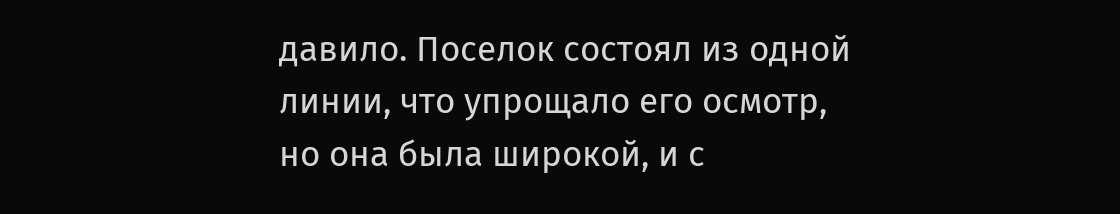давило. Поселок состоял из одной линии, что упрощало его осмотр, но она была широкой, и с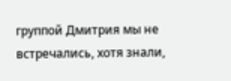группой Дмитрия мы не встречались, хотя знали,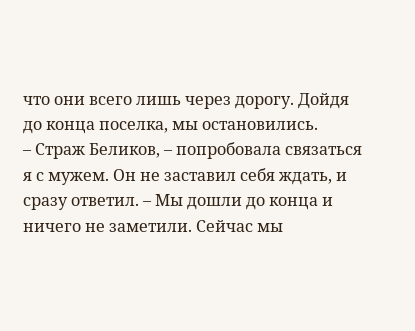что они всего лишь через дорогу. Дойдя до конца поселка, мы остановились.
– Страж Беликов, – попробовала связаться я с мужем. Он не заставил себя ждать, и сразу ответил. – Мы дошли до конца и ничего не заметили. Сейчас мы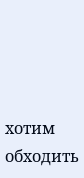хотим обходить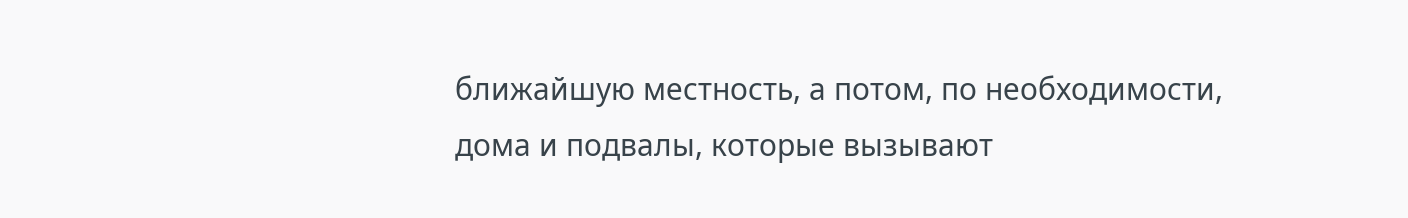ближайшую местность, а потом, по необходимости, дома и подвалы, которые вызывают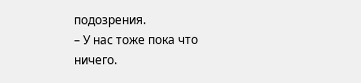подозрения.
– У нас тоже пока что ничего.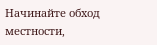Начинайте обход местности,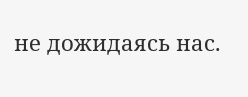не дожидаясь нас.